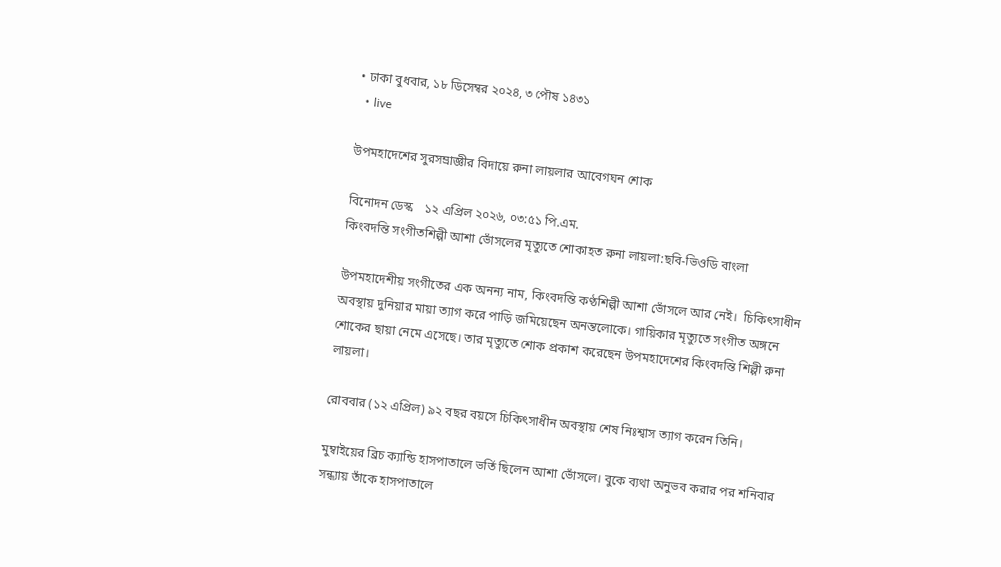• ঢাকা বুধবার, ১৮ ডিসেম্বর ২০২৪, ৩ পৌষ ১৪৩১
  • live

উপমহাদেশের সুরসম্রাজ্ঞীর বিদায়ে রুনা লায়লার আবেগঘন শোক

বিনোদন ডেস্ক    ১২ এপ্রিল ২০২৬, ০৩:৫১ পি.এম.
কিংবদন্তি সংগীতশিল্পী আশা ভোঁসলের মৃত্যুতে শোকাহত রুনা লায়লা:ছবি-ভিওডি বাংলা

উপমহাদেশীয় সংগীতের এক অনন্য নাম, কিংবদন্তি কণ্ঠশিল্পী আশা ভোঁসলে আর নেই।  চিকিৎসাধীন অবস্থায় দুনিয়ার মায়া ত্যাগ করে পাড়ি জমিয়েছেন অনন্তলোকে। গায়িকার মৃত্যুতে সংগীত অঙ্গনে শোকের ছায়া নেমে এসেছে। তার মৃত্যুতে শোক প্রকাশ করেছেন উপমহাদেশের কিংবদন্তি শিল্পী রুনা লায়লা।

রোববার (১২ এপ্রিল) ৯২ বছর বয়সে চিকিৎসাধীন অবস্থায় শেষ নিঃশ্বাস ত্যাগ করেন তিনি।

মুম্বাইয়ের ব্রিচ ক্যান্ডি হাসপাতালে ভর্তি ছিলেন আশা ভোঁসলে। বুকে ব্যথা অনুভব করার পর শনিবার সন্ধ্যায় তাঁকে হাসপাতালে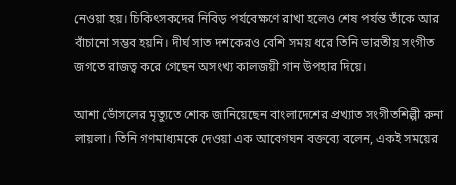নেওয়া হয়। চিকিৎসকদের নিবিড় পর্যবেক্ষণে রাখা হলেও শেষ পর্যন্ত তাঁকে আর বাঁচানো সম্ভব হয়নি। দীর্ঘ সাত দশকেরও বেশি সময় ধরে তিনি ভারতীয় সংগীত জগতে রাজত্ব করে গেছেন অসংখ্য কালজয়ী গান উপহার দিয়ে।

আশা ভোঁসলের মৃত্যুতে শোক জানিয়েছেন বাংলাদেশের প্রখ্যাত সংগীতশিল্পী রুনা লায়লা। তিনি গণমাধ্যমকে দেওয়া এক আবেগঘন বক্তব্যে বলেন, একই সময়ের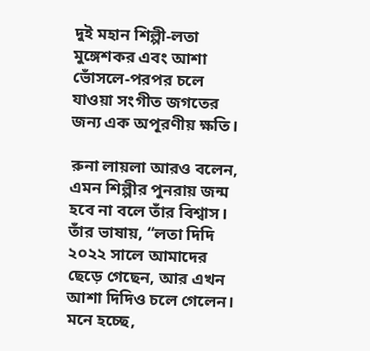দুই মহান শিল্পী-লতা মুঙ্গেশকর এবং আশা ভোঁসলে-পরপর চলে যাওয়া সংগীত জগতের জন্য এক অপূরণীয় ক্ষতি।

রুনা লায়লা আরও বলেন, এমন শিল্পীর পুনরায় জন্ম হবে না বলে তাঁর বিশ্বাস। তাঁর ভাষায়, “লতা দিদি ২০২২ সালে আমাদের ছেড়ে গেছেন, আর এখন আশা দিদিও চলে গেলেন। মনে হচ্ছে,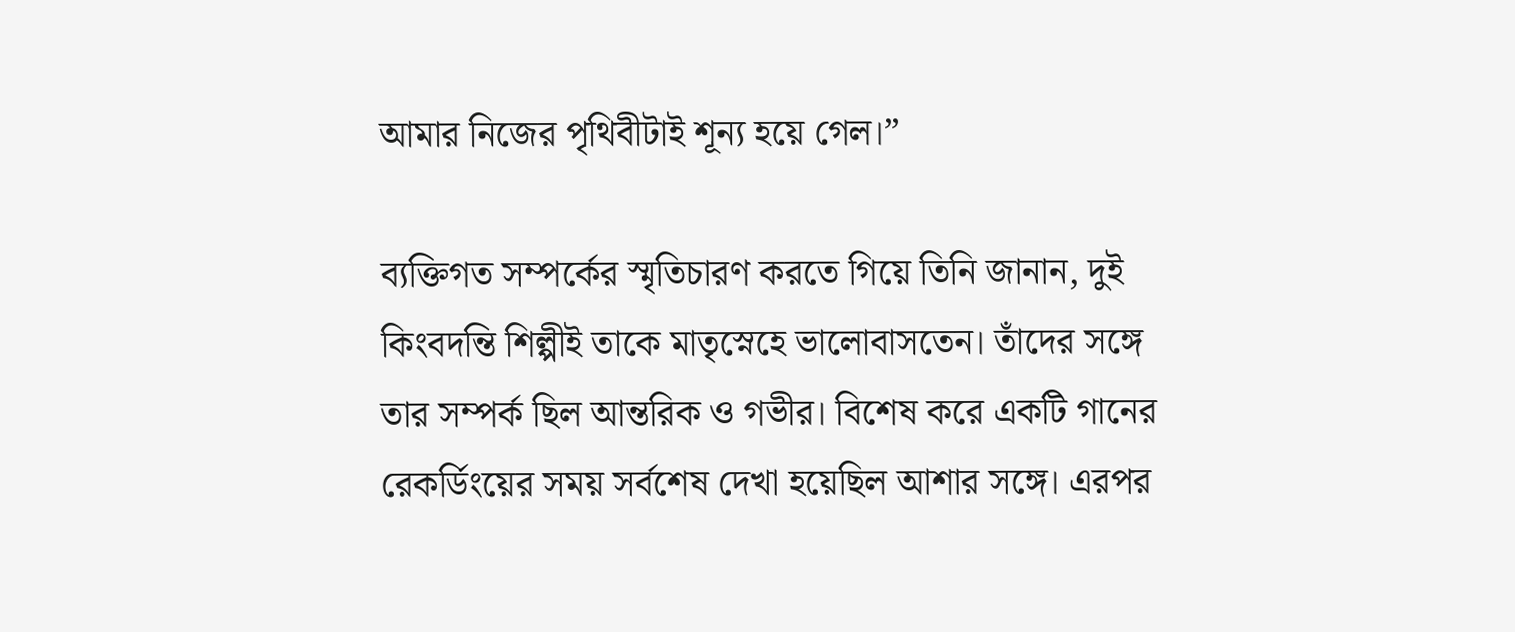আমার নিজের পৃথিবীটাই শূন্য হয়ে গেল।”

ব্যক্তিগত সম্পর্কের স্মৃতিচারণ করতে গিয়ে তিনি জানান, দুই কিংবদন্তি শিল্পীই তাকে মাতৃস্নেহে ভালোবাসতেন। তাঁদের সঙ্গে তার সম্পর্ক ছিল আন্তরিক ও গভীর। বিশেষ করে একটি গানের রেকর্ডিংয়ের সময় সর্বশেষ দেখা হয়েছিল আশার সঙ্গে। এরপর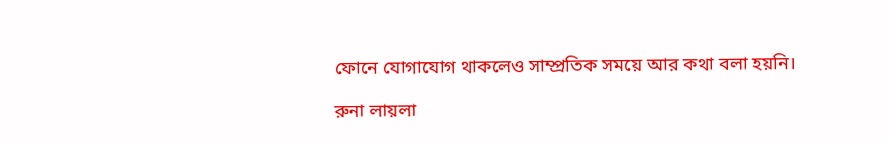ফোনে যোগাযোগ থাকলেও সাম্প্রতিক সময়ে আর কথা বলা হয়নি।

রুনা লায়লা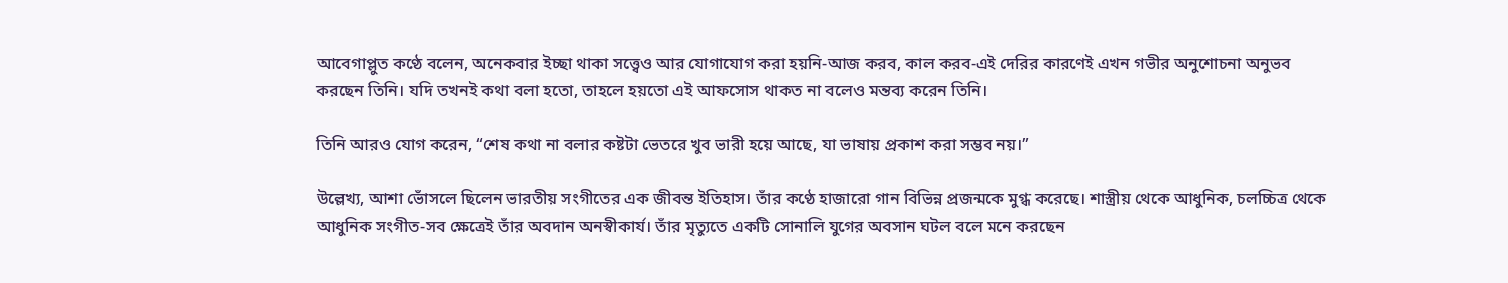আবেগাপ্লুত কণ্ঠে বলেন, অনেকবার ইচ্ছা থাকা সত্ত্বেও আর যোগাযোগ করা হয়নি-আজ করব, কাল করব-এই দেরির কারণেই এখন গভীর অনুশোচনা অনুভব করছেন তিনি। যদি তখনই কথা বলা হতো, তাহলে হয়তো এই আফসোস থাকত না বলেও মন্তব্য করেন তিনি।

তিনি আরও যোগ করেন, “শেষ কথা না বলার কষ্টটা ভেতরে খুব ভারী হয়ে আছে, যা ভাষায় প্রকাশ করা সম্ভব নয়।”

উল্লেখ্য, আশা ভোঁসলে ছিলেন ভারতীয় সংগীতের এক জীবন্ত ইতিহাস। তাঁর কণ্ঠে হাজারো গান বিভিন্ন প্রজন্মকে মুগ্ধ করেছে। শাস্ত্রীয় থেকে আধুনিক, চলচ্চিত্র থেকে আধুনিক সংগীত-সব ক্ষেত্রেই তাঁর অবদান অনস্বীকার্য। তাঁর মৃত্যুতে একটি সোনালি যুগের অবসান ঘটল বলে মনে করছেন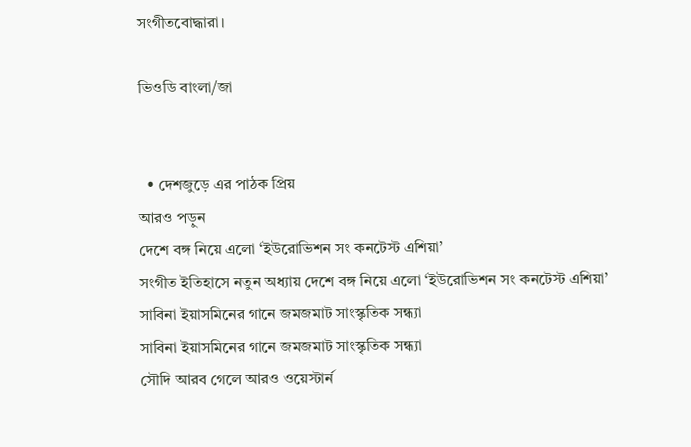সংগীতবোদ্ধারা।

ভিওডি বাংলা/জা


  • দেশজুড়ে এর পাঠক প্রিয়
আরও পড়ুন
দেশে বঙ্গ নিয়ে এলো ‘ইউরোভিশন সং কনটেস্ট এশিয়া’
সংগীত ইতিহাসে নতুন অধ্যায় দেশে বঙ্গ নিয়ে এলো ‘ইউরোভিশন সং কনটেস্ট এশিয়া’
সাবিনা ইয়াসমিনের গানে জমজমাট সাংস্কৃতিক সন্ধ্যা
সাবিনা ইয়াসমিনের গানে জমজমাট সাংস্কৃতিক সন্ধ্যা
সৌদি আরব গেলে আরও ওয়েস্টার্ন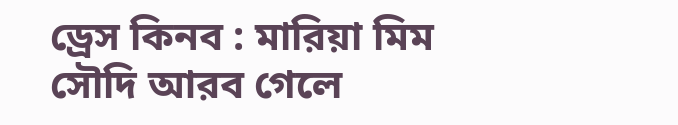ড্রেস কিনব : মারিয়া মিম
সৌদি আরব গেলে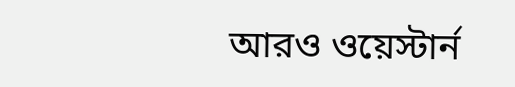আরও ওয়েস্টার্ন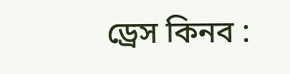ড্রেস কিনব :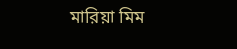মারিয়া মিম